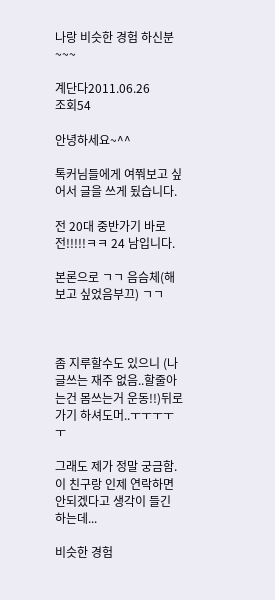나랑 비슷한 경험 하신분~~~

계단다2011.06.26
조회54

안녕하세요~^^

톡커님들에게 여쭤보고 싶어서 글을 쓰게 됬습니다.

전 20대 중반가기 바로전!!!!!ㅋㅋ 24 남입니다.

본론으로 ㄱㄱ 음슴체(해보고 싶었음부끄) ㄱㄱ



좀 지루할수도 있으니 (나 글쓰는 재주 없음..할줄아는건 몸쓰는거 운동!!)뒤로가기 하셔도머..ㅜㅜㅜㅜㅜ

그래도 제가 정말 궁금함. 이 친구랑 인제 연락하면 안되겠다고 생각이 들긴 하는데...

비슷한 경험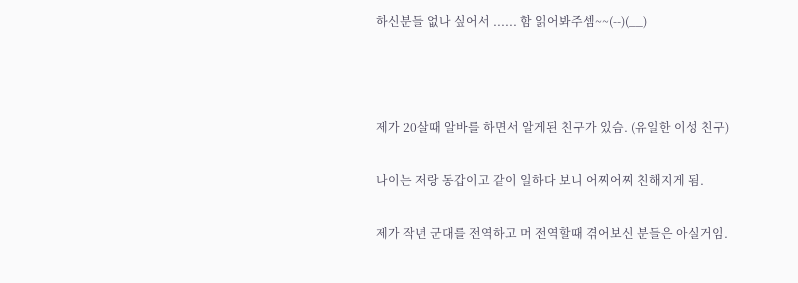하신분들 없나 싶어서 ...... 함 읽어봐주셈~~(--)(__)



제가 20살때 알바를 하면서 알게된 친구가 있슴. (유일한 이성 친구)

나이는 저랑 동갑이고 같이 일하다 보니 어찌어찌 친해지게 됨.

제가 작년 군대를 전역하고 머 전역할때 겪어보신 분들은 아실거임.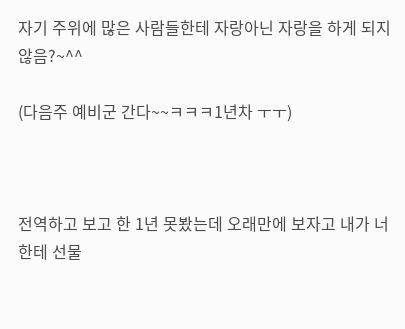자기 주위에 많은 사람들한테 자랑아닌 자랑을 하게 되지 않음?~^^

(다음주 예비군 간다~~ㅋㅋㅋ1년차 ㅜㅜ)



전역하고 보고 한 1년 못봤는데 오래만에 보자고 내가 너한테 선물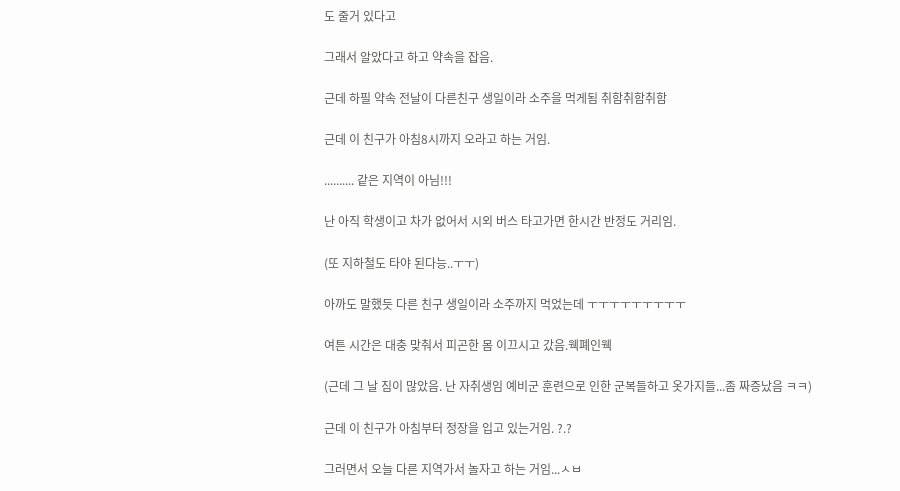도 줄거 있다고

그래서 알았다고 하고 약속을 잡음.

근데 하필 약속 전날이 다른친구 생일이라 소주을 먹게됨 취함취함취함

근데 이 친구가 아침8시까지 오라고 하는 거임.

.......... 같은 지역이 아님!!!

난 아직 학생이고 차가 없어서 시외 버스 타고가면 한시간 반정도 거리임.

(또 지하철도 타야 된다능..ㅜㅜ)

아까도 말했듯 다른 친구 생일이라 소주까지 먹었는데 ㅜㅜㅜㅜㅜㅜㅜㅜㅜ

여튼 시간은 대충 맞춰서 피곤한 몸 이끄시고 갔음.웩폐인웩

(근데 그 날 짐이 많았음. 난 자취생임 예비군 훈련으로 인한 군복들하고 옷가지들...좀 짜증났음 ㅋㅋ)

근데 이 친구가 아침부터 정장을 입고 있는거임. ?.?

그러면서 오늘 다른 지역가서 놀자고 하는 거임...ㅅㅂ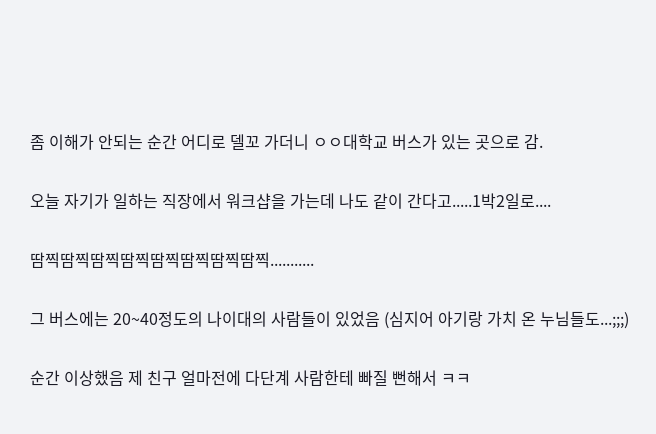좀 이해가 안되는 순간 어디로 델꼬 가더니 ㅇㅇ대학교 버스가 있는 곳으로 감.

오늘 자기가 일하는 직장에서 워크샵을 가는데 나도 같이 간다고.....1박2일로....

땀찍땀찍땀찍땀찍땀찍땀찍땀찍땀찍...........

그 버스에는 20~40정도의 나이대의 사람들이 있었음 (심지어 아기랑 가치 온 누님들도...;;;)

순간 이상했음 제 친구 얼마전에 다단계 사람한테 빠질 뻔해서 ㅋㅋ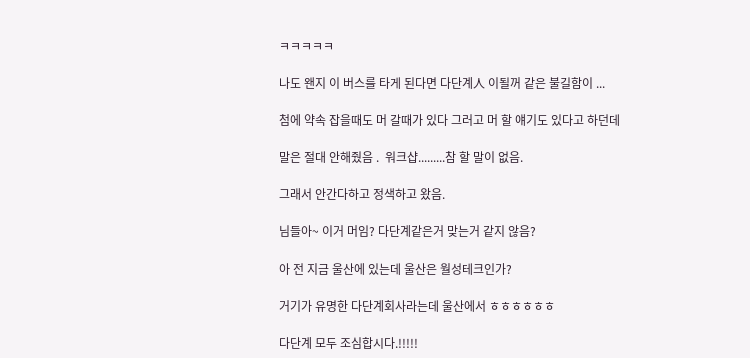ㅋㅋㅋㅋㅋ

나도 왠지 이 버스를 타게 된다면 다단계人 이될꺼 같은 불길함이 ...

첨에 약속 잡을때도 머 갈때가 있다 그러고 머 할 얘기도 있다고 하던데

말은 절대 안해줬음 .  워크샵.........참 할 말이 없음.

그래서 안간다하고 정색하고 왔음.

님들아~ 이거 머임? 다단계같은거 맞는거 같지 않음?

아 전 지금 울산에 있는데 울산은 월성테크인가?

거기가 유명한 다단계회사라는데 울산에서 ㅎㅎㅎㅎㅎㅎ

다단계 모두 조심합시다.!!!!!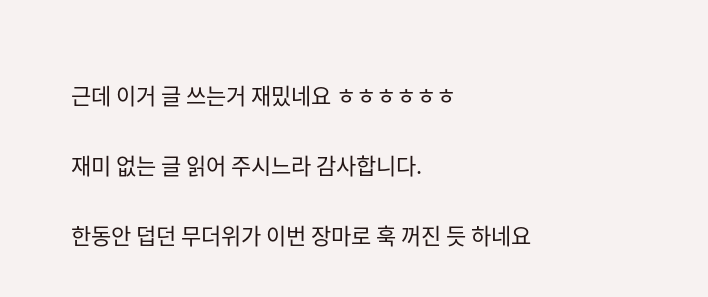근데 이거 글 쓰는거 재밌네요 ㅎㅎㅎㅎㅎㅎ

재미 없는 글 읽어 주시느라 감사합니다.

한동안 덥던 무더위가 이번 장마로 훅 꺼진 듯 하네요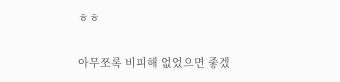ㅎㅎ

아무쪼록 비피해 없었으면 좋겠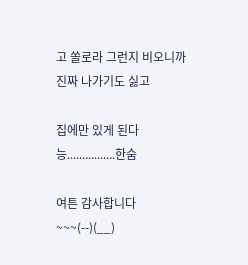고 쏠로라 그런지 비오니까 진짜 나가기도 싫고

집에만 있게 된다능................한숨

여튼 감사합니다~~~(--)(__)